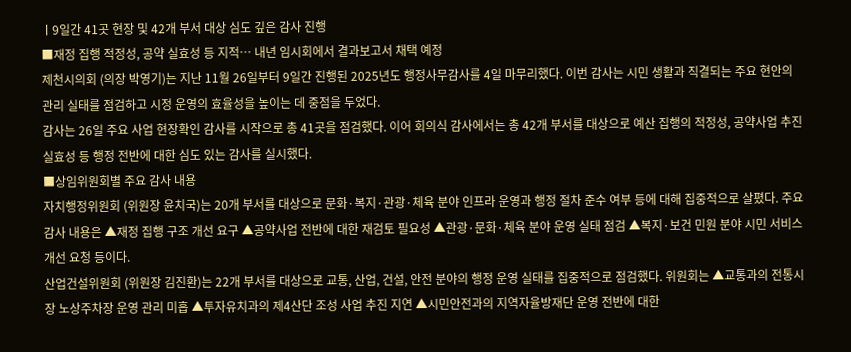ㅣ9일간 41곳 현장 및 42개 부서 대상 심도 깊은 감사 진행
■재정 집행 적정성, 공약 실효성 등 지적… 내년 임시회에서 결과보고서 채택 예정
제천시의회 (의장 박영기)는 지난 11월 26일부터 9일간 진행된 2025년도 행정사무감사를 4일 마무리했다. 이번 감사는 시민 생활과 직결되는 주요 현안의 관리 실태를 점검하고 시정 운영의 효율성을 높이는 데 중점을 두었다.
감사는 26일 주요 사업 현장확인 감사를 시작으로 총 41곳을 점검했다. 이어 회의식 감사에서는 총 42개 부서를 대상으로 예산 집행의 적정성, 공약사업 추진 실효성 등 행정 전반에 대한 심도 있는 감사를 실시했다.
■상임위원회별 주요 감사 내용
자치행정위원회 (위원장 윤치국)는 20개 부서를 대상으로 문화·복지·관광·체육 분야 인프라 운영과 행정 절차 준수 여부 등에 대해 집중적으로 살폈다. 주요 감사 내용은 ▲재정 집행 구조 개선 요구 ▲공약사업 전반에 대한 재검토 필요성 ▲관광·문화·체육 분야 운영 실태 점검 ▲복지·보건 민원 분야 시민 서비스 개선 요청 등이다.
산업건설위원회 (위원장 김진환)는 22개 부서를 대상으로 교통, 산업, 건설, 안전 분야의 행정 운영 실태를 집중적으로 점검했다. 위원회는 ▲교통과의 전통시장 노상주차장 운영 관리 미흡 ▲투자유치과의 제4산단 조성 사업 추진 지연 ▲시민안전과의 지역자율방재단 운영 전반에 대한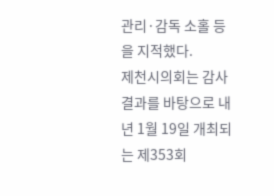관리·감독 소홀 등을 지적했다.
제천시의회는 감사 결과를 바탕으로 내년 1월 19일 개최되는 제353회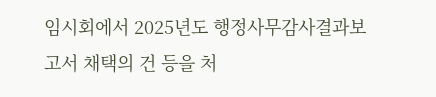임시회에서 2025년도 행정사무감사결과보고서 채택의 건 등을 처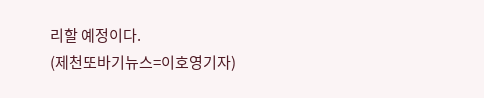리할 예정이다.
(제천또바기뉴스=이호영기자)